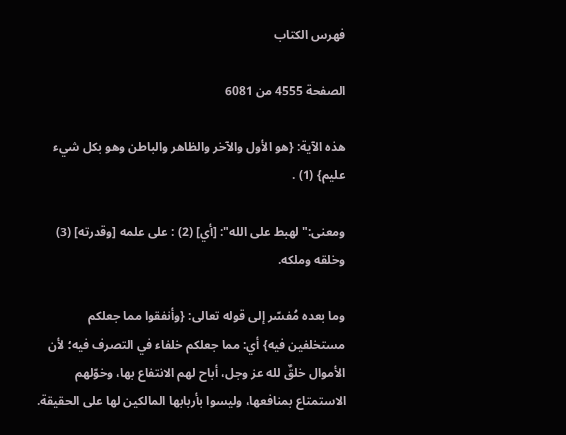فهرس الكتاب

الصفحة 4555 من 6081

هذه الآية: {هو الأول والآخر والظاهر والباطن وهو بكل شيء عليم} (1) .

ومعنى:"لهبط على الله": [أي] (2) : على علمه [وقدرته] (3) وخلقه وملكه.

وما بعده مُفسّر إلى قوله تعالى: {وأنفقوا مما جعلكم مستخلفين فيه} أي: مما جعلكم خلفاء في التصرف فيه؛ لأن الأموال خلقٌ لله عز وجل، أباح لهم الانتفاع بها، وخوّلهم الاستمتاع بمنافعها، وليسوا بأربابها المالكين لها على الحقيقة.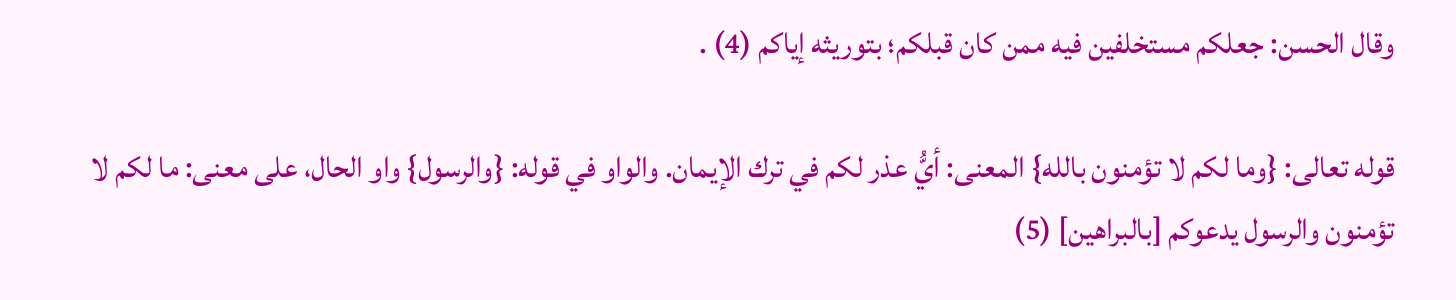وقال الحسن: جعلكم مستخلفين فيه ممن كان قبلكم؛ بتوريثه إياكم (4) .

قوله تعالى: {وما لكم لا تؤمنون بالله} المعنى: أيُّ عذر لكم في ترك الإيمان. والواو في قوله: {والرسول} واو الحال، على معنى: ما لكم لا تؤمنون والرسول يدعوكم [بالبراهين] (5)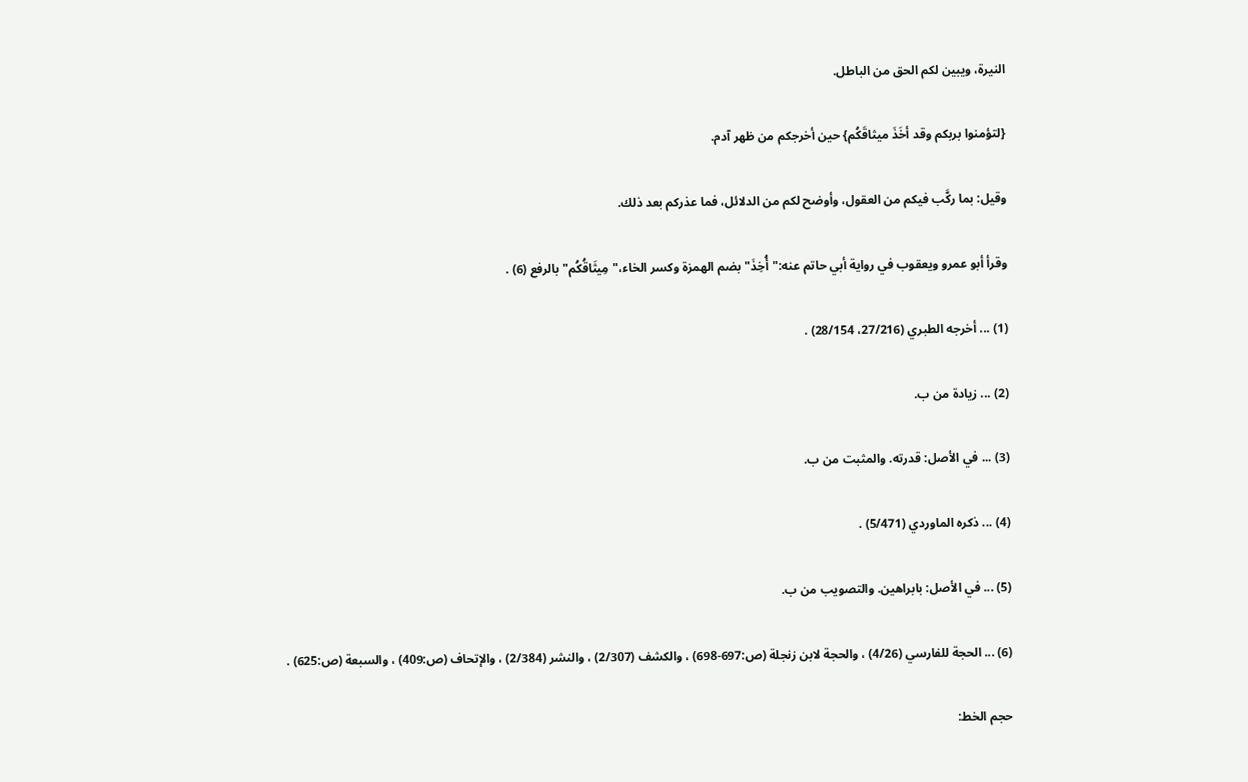النيرة، ويبين لكم الحق من الباطل.

{لتؤمنوا بربكم وقد أخَذَ ميثاقَكُم} حين أخرجكم من ظهر آدم.

وقيل: بما ركَّب فيكم من العقول، وأوضح لكم من الدلائل، فما عذركم بعد ذلك.

وقرأ أبو عمرو ويعقوب في رواية أبي حاتم عنه:"أُخِذَ"بضم الهمزة وكسر الخاء،"مِيثَاقُكُم"بالرفع (6) .

(1) ... أخرجه الطبري (27/216، 28/154) .

(2) ... زيادة من ب.

(3) ... في الأصل: قدرته. والمثبت من ب.

(4) ... ذكره الماوردي (5/471) .

(5) ... في الأصل: بابراهين. والتصويب من ب.

(6) ... الحجة للفارسي (4/26) ، والحجة لابن زنجلة (ص:697-698) ، والكشف (2/307) ، والنشر (2/384) ، والإتحاف (ص:409) ، والسبعة (ص:625) .

حجم الخط: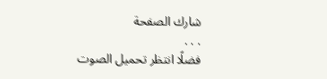شارك الصفحة
. . .
فضلًا انتظر تحميل الصوت